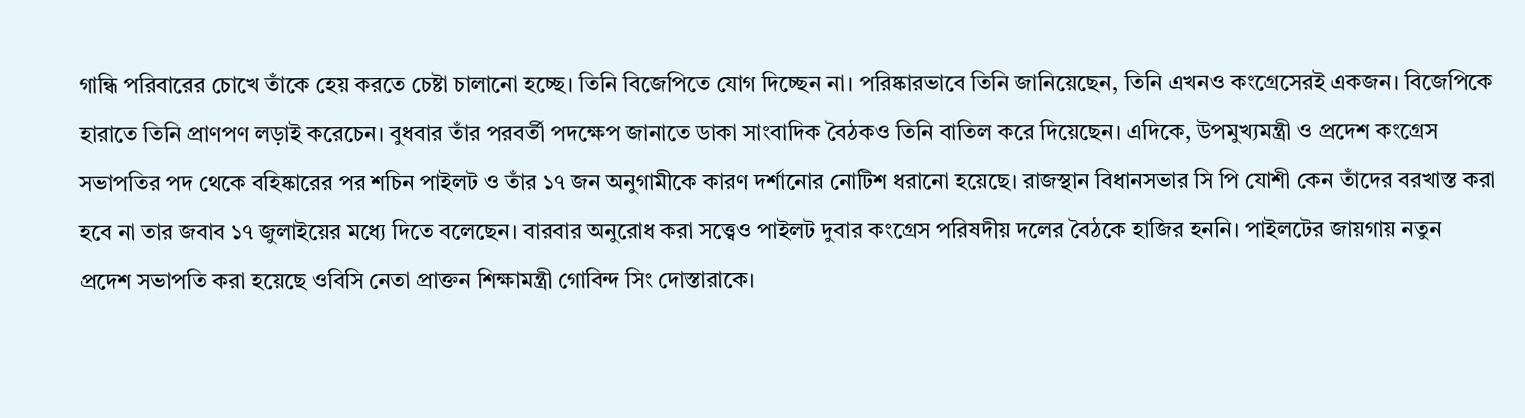গান্ধি পরিবারের চোখে তাঁকে হেয় করতে চেষ্টা চালানো হচ্ছে। তিনি বিজেপিতে যোগ দিচ্ছেন না। পরিষ্কারভাবে তিনি জানিয়েছেন, তিনি এখনও কংগ্রেসেরই একজন। বিজেপিকে হারাতে তিনি প্রাণপণ লড়াই করেচেন। বুধবার তাঁর পরবর্তী পদক্ষেপ জানাতে ডাকা সাংবাদিক বৈঠকও তিনি বাতিল করে দিয়েছেন। এদিকে, উপমুখ্যমন্ত্রী ও প্রদেশ কংগ্রেস সভাপতির পদ থেকে বহিষ্কারের পর শচিন পাইলট ও তাঁর ১৭ জন অনুগামীকে কারণ দর্শানোর নোটিশ ধরানো হয়েছে। রাজস্থান বিধানসভার সি পি যোশী কেন তাঁদের বরখাস্ত করা হবে না তার জবাব ১৭ জুলাইয়ের মধ্যে দিতে বলেছেন। বারবার অনুরোধ করা সত্ত্বেও পাইলট দুবার কংগ্রেস পরিষদীয় দলের বৈঠকে হাজির হননি। পাইলটের জায়গায় নতুন প্রদেশ সভাপতি করা হয়েছে ওবিসি নেতা প্রাক্তন শিক্ষামন্ত্রী গোবিন্দ সিং দোস্তারাকে।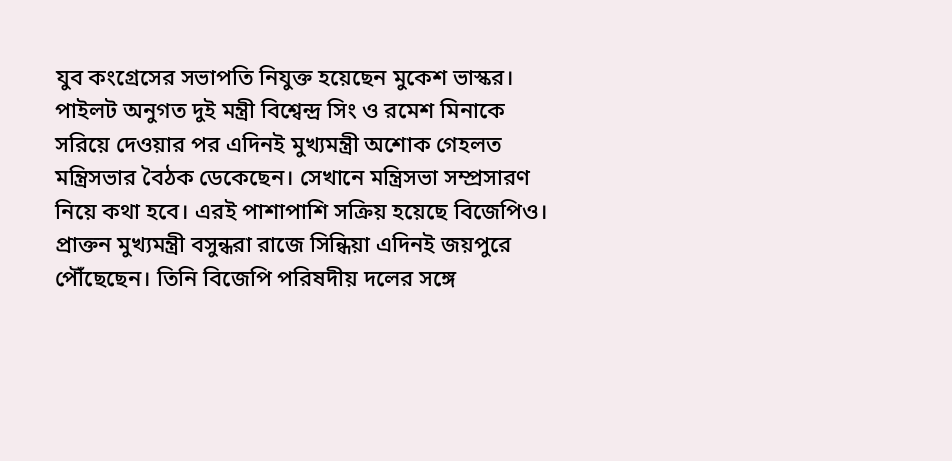যুব কংগ্রেসের সভাপতি নিযুক্ত হয়েছেন মুকেশ ভাস্কর। পাইলট অনুগত দুই মন্ত্রী বিশ্বেন্দ্র সিং ও রমেশ মিনাকে সরিয়ে দেওয়ার পর এদিনই মুখ্যমন্ত্রী অশোক গেহলত মন্ত্রিসভার বৈঠক ডেকেছেন। সেখানে মন্ত্রিসভা সম্প্রসারণ নিয়ে কথা হবে। এরই পাশাপাশি সক্রিয় হয়েছে বিজেপিও। প্রাক্তন মুখ্যমন্ত্রী বসুন্ধরা রাজে সিন্ধিয়া এদিনই জয়পুরে পৌঁছেছেন। তিনি বিজেপি পরিষদীয় দলের সঙ্গে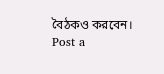বৈঠকও করবেন।
Post a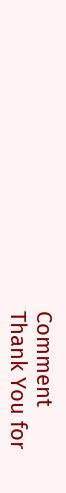Comment
Thank You for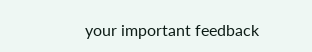your important feedback